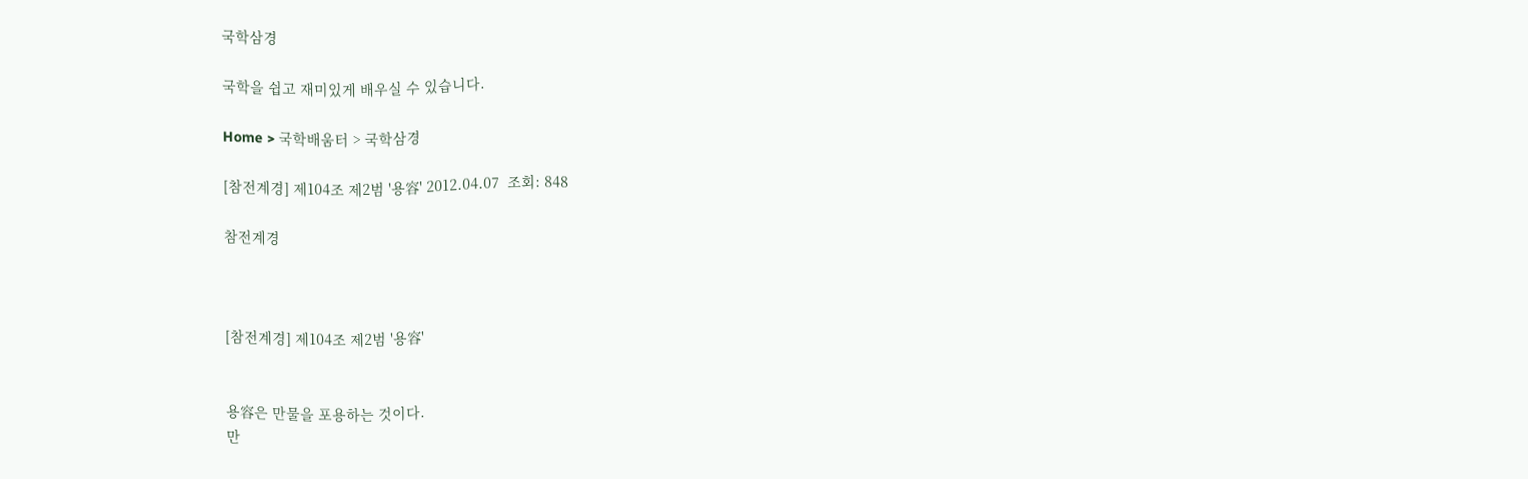국학삼경

국학을 쉽고 재미있게 배우실 수 있습니다.

Home > 국학배움터 > 국학삼경

[참전계경] 제104조 제2범 '용容' 2012.04.07  조회: 848

참전계경



[참전계경] 제104조 제2범 '용容'


용容은 만물을 포용하는 것이다.
만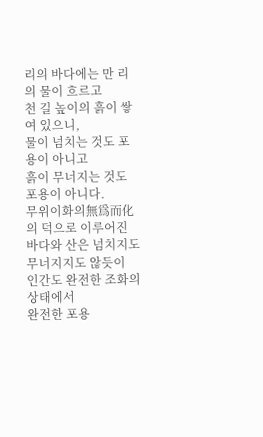리의 바다에는 만 리의 물이 흐르고
천 길 높이의 흙이 쌓여 있으니,
물이 넘치는 것도 포용이 아니고
흙이 무너지는 것도 포용이 아니다.
무위이화의無爲而化의 덕으로 이루어진
바다와 산은 넘치지도 무너지지도 않듯이
인간도 완전한 조화의 상태에서
완전한 포용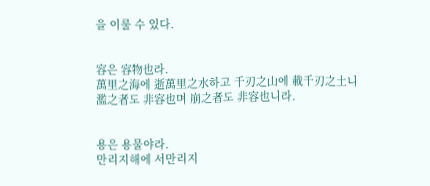을 이룰 수 있다.


容은 容物也라.
萬里之海에 逝萬里之水하고 千刃之山에 載千刃之土니
濫之者도 非容也며 崩之者도 非容也니라.


용은 용물야라.
만리지해에 서만리지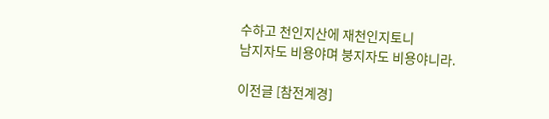수하고 천인지산에 재천인지토니
남지자도 비용야며 붕지자도 비용야니라.

이전글 [참전계경]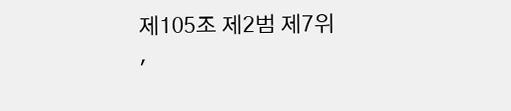제105조 제2범 제7위 '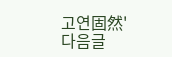고연固然'
다음글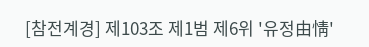[참전계경] 제103조 제1범 제6위 '유정由情'